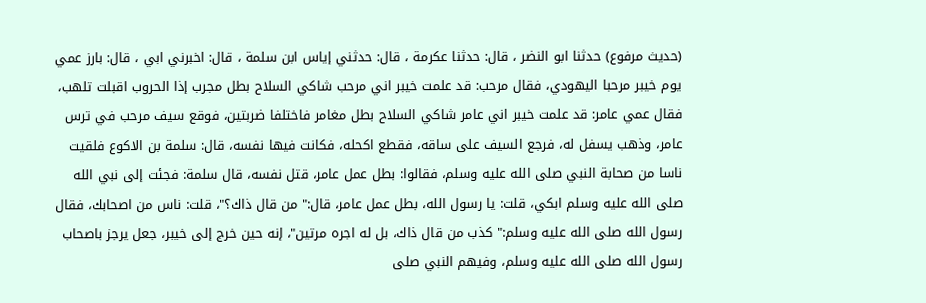(حديث مرفوع) حدثنا ابو النضر ، قال: حدثنا عكرمة ، قال: حدثني إياس ابن سلمة ، قال: اخبرني ابي ، قال: بارز عمي يوم خيبر مرحبا اليهودي، فقال مرحب: قد علمت خيبر اني مرحب شاكي السلاح بطل مجرب إذا الحروب اقبلت تلهب، فقال عمي عامر: قد علمت خيبر اني عامر شاكي السلاح بطل مغامر فاختلفا ضربتين، فوقع سيف مرحب في ترس عامر، وذهب يسفل له، فرجع السيف على ساقه، فقطع اكحله، فكانت فيها نفسه، قال: سلمة بن الاكوع فلقيت ناسا من صحابة النبي صلى الله عليه وسلم، فقالوا: بطل عمل عامر، قتل نفسه، قال سلمة: فجئت إلى نبي الله صلى الله عليه وسلم ابكي، قلت: يا رسول الله، بطل عمل عامر، قال:" من قال ذاك؟"، قلت: ناس من اصحابك، فقال رسول الله صلى الله عليه وسلم:" كذب من قال ذاك، بل له اجره مرتين"، إنه حين خرج إلى خيبر، جعل يرجز باصحاب رسول الله صلى الله عليه وسلم، وفيهم النبي صلى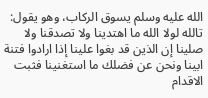الله عليه وسلم يسوق الركاب، وهو يقول: تالله لولا الله ما اهتدينا ولا تصدقنا ولا صلينا إن الذين قد بغوا علينا إذا ارادوا فتنة ابينا ونحن عن فضلك ما استغنينا فثبت الاقدام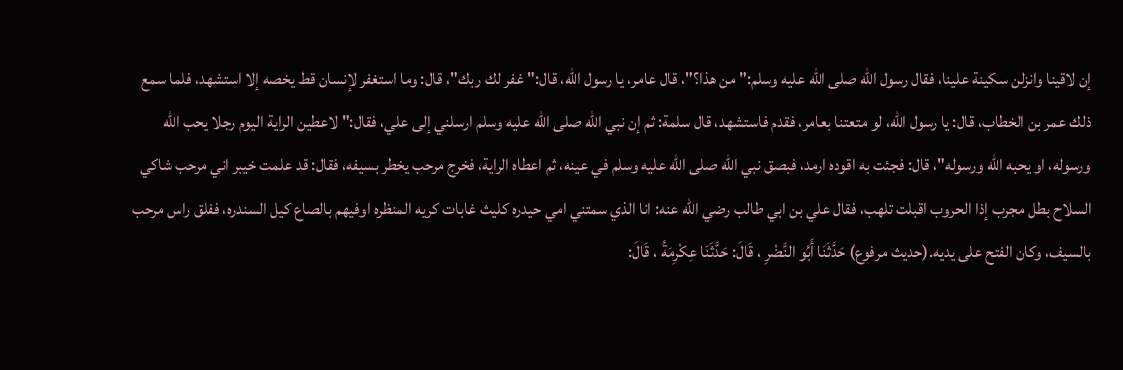إن لاقينا وانزلن سكينة علينا، فقال رسول الله صلى الله عليه وسلم:" من هذا؟"، قال عامر، يا رسول الله، قال:" غفر لك ربك"، قال: وما استغفر لإنسان قط يخصه إلا استشهد، فلما سمع ذلك عمر بن الخطاب، قال: يا رسول الله، لو متعتنا بعامر، فقدم فاستشهد، قال سلمة: ثم إن نبي الله صلى الله عليه وسلم ارسلني إلى علي، فقال:" لاعطين الراية اليوم رجلا يحب الله ورسوله، او يحبه الله ورسوله"، قال: فجئت به اقوده ارمد، فبصق نبي الله صلى الله عليه وسلم في عينه، ثم اعطاه الراية، فخرج مرحب يخطر بسيفه، فقال: قد علمت خيبر اني مرحب شاكي السلاح بطل مجرب إذا الحروب اقبلت تلهب، فقال علي بن ابي طالب رضي الله عنه: انا الذي سمتني امي حيدره كليث غابات كريه المنظره اوفيهم بالصاع كيل السندره، ففلق راس مرحب بالسيف، وكان الفتح على يديه.(حديث مرفوع) حَدَّثَنَا أَبُو النَّضْرِ ، قَالَ: حَدَّثَنَا عِكْرِمَةُ ، قَالَ: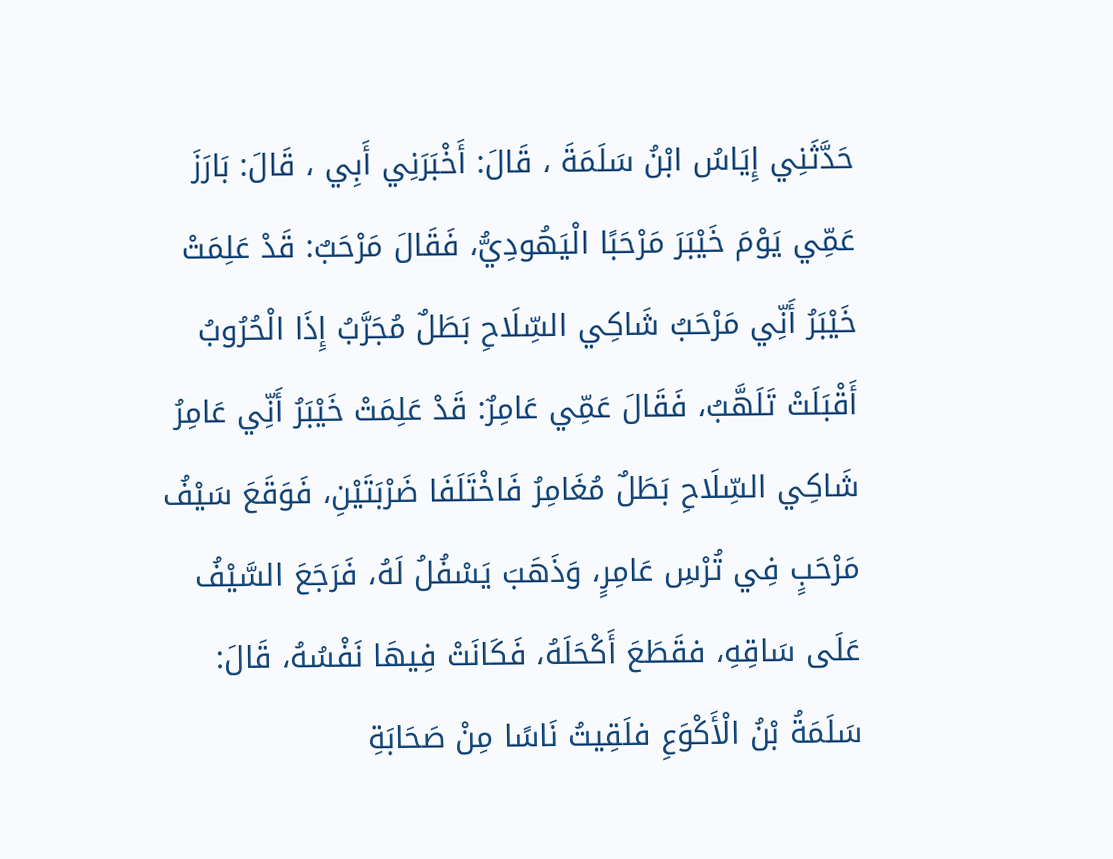حَدَّثَنِي إِيَاسُ ابْنُ سَلَمَةَ ، قَالَ: أَخْبَرَنِي أَبِي ، قَالَ: بَارَزَ عَمِّي يَوْمَ خَيْبَرَ مَرْحَبًا الْيَهُودِيُّ، فَقَالَ مَرْحَبٌ: قَدْ عَلِمَتْ خَيْبَرُ أَنِّي مَرْحَبُ شَاكِي السِّلَاحِ بَطَلٌ مُجَرَّبُ إِذَا الْحُرُوبُ أَقْبَلَتْ تَلَهَّبُ، فَقَالَ عَمِّي عَامِرٌ: قَدْ عَلِمَتْ خَيْبَرُ أَنِّي عَامِرُ شَاكِي السِّلَاحِ بَطَلٌ مُغَامِرُ فَاخْتَلَفَا ضَرْبَتَيْنِ، فَوَقَعَ سَيْفُ مَرْحَبٍ فِي تُرْسِ عَامِرٍ، وَذَهَبَ يَسْفُلُ لَهُ، فَرَجَعَ السَّيْفُ عَلَى سَاقِهِ، فقَطَعَ أَكْحَلَهُ، فَكَانَتْ فِيهَا نَفْسُهُ، قَالَ: سَلَمَةُ بْنُ الْأَكْوَعِ فلَقِيتُ نَاسًا مِنْ صَحَابَةِ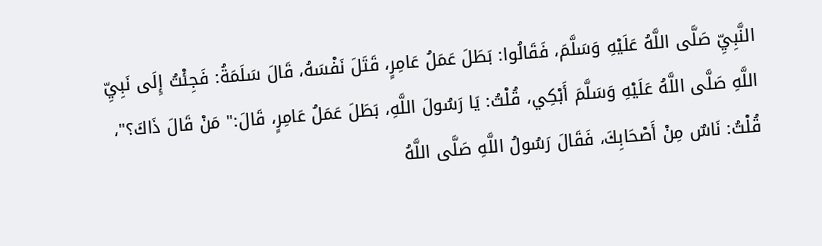النَّبِيِّ صَلَّى اللَّهُ عَلَيْهِ وَسَلَّمَ، فَقَالُوا: بَطَلَ عَمَلُ عَامِرٍ، قَتَلَ نَفْسَهُ، قَالَ سَلَمَةُ: فَجِئْتُ إِلَى نَبِيِّ اللَّهِ صَلَّى اللَّهُ عَلَيْهِ وَسَلَّمَ أَبْكِي، قُلْتُ: يَا رَسُولَ اللَّهِ، بَطَلَ عَمَلُ عَامِرٍ، قَالَ:" مَنْ قَالَ ذَاكَ؟"، قُلْتُ: نَاسٌ مِنْ أَصْحَابِكَ، فَقَالَ رَسُولُ اللَّهِ صَلَّى اللَّهُ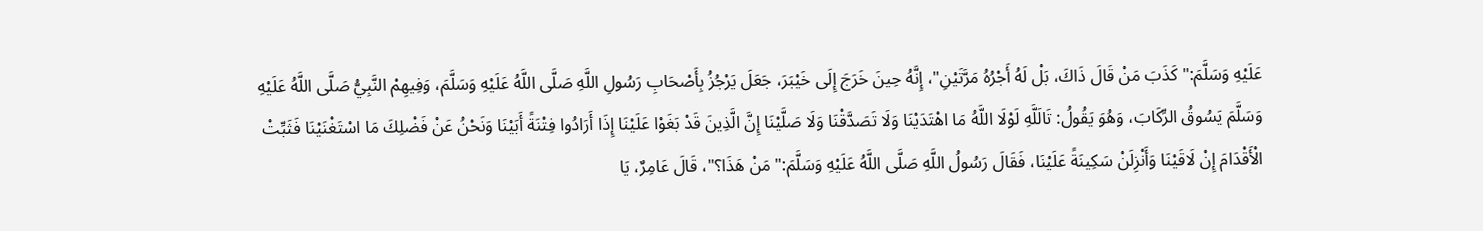عَلَيْهِ وَسَلَّمَ:" كَذَبَ مَنْ قَالَ ذَاكَ، بَلْ لَهُ أَجْرُهُ مَرَّتَيْنِ"، إِنَّهُ حِينَ خَرَجَ إِلَى خَيْبَرَ، جَعَلَ يَرْجُزُ بِأَصْحَابِ رَسُولِ اللَّهِ صَلَّى اللَّهُ عَلَيْهِ وَسَلَّمَ، وَفِيهِمْ النَّبِيُّ صَلَّى اللَّهُ عَلَيْهِ وَسَلَّمَ يَسُوقُ الرِّكَابَ، وَهُوَ يَقُولُ: تَالَلَّهِ لَوْلَا اللَّهُ مَا اهْتَدَيْنَا وَلَا تَصَدَّقْنَا وَلَا صَلَّيْنَا إِنَّ الَّذِينَ قَدْ بَغَوْا عَلَيْنَا إِذَا أَرَادُوا فِتْنَةً أَبَيْنَا وَنَحْنُ عَنْ فَضْلِكَ مَا اسْتَغْنَيْنَا فَثَبِّتْ الْأَقْدَامَ إِنْ لَاقَيْنَا وَأَنْزِلَنْ سَكِينَةً عَلَيْنَا، فَقَالَ رَسُولُ اللَّهِ صَلَّى اللَّهُ عَلَيْهِ وَسَلَّمَ:" مَنْ هَذَا؟"، قَالَ عَامِرٌ، يَا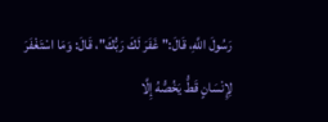رَسُولَ اللَّهِ، قَالَ:" غَفَرَ لَكَ رَبُّكَ"، قَالَ: وَمَا اسْتَغْفَرَ لِإِنْسَانٍ قَطُّ يَخُصُّهُ إِلَّا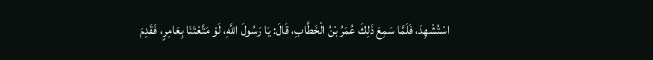اسْتُشْهِدَ، فَلَمَّا سَمِعَ ذَلِكَ عُمَرُ بْنُ الْخَطَّابِ، قَالَ: يَا رَسُولَ اللَّهِ، لَوْ مَتَّعْتَنَا بِعَامِرٍ، فَقَدِمَ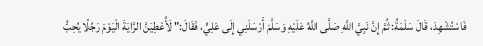فَاسْتُشْهِدَ، قَالَ سَلَمَةُ: ثُمَّ إِنَّ نَبِيَّ اللَّهِ صَلَّى اللَّهُ عَلَيْهِ وَسَلَّمَ أَرْسَلَنِي إِلَى عَلِيٍّ، فَقَالَ:" لَأُعْطِيَنَّ الرَّايَةَ الْيَوْمَ رَجُلًا يُحِبُّ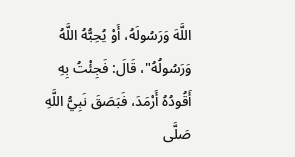اللَّهَ وَرَسُولَهُ، أَوْ يُحِبُّهُ اللَّهُ وَرَسُولُهُ"، قَالَ: فَجِئْتُ بِهِ أَقُودُهُ أَرْمَدَ، فَبَصَقَ نَبِيُّ اللَّهِ صَلَّى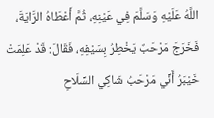اللَّهُ عَلَيْهِ وَسَلَّمَ فِي عَيْنِهِ، ثُمَّ أَعْطَاهُ الرَّايَةَ، فَخَرَجَ مَرْحَبٌ يَخْطِرُ بِسَيْفِهِ، فَقَالَ: قَدْ عَلِمَتْ خَيْبَرُ أَنِّي مَرْحَبُ شَاكِي السِّلَاحِ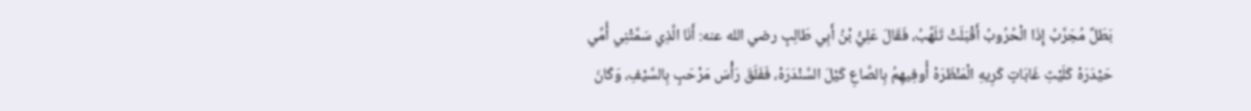بَطَلٌ مُجَرَّبُ إِذَا الْحُرُوبُ أَقْبَلَتْ تَلَهَّبُ، فَقَالَ عَلِيُّ بْنُ أَبِي طَالِبٍ رضي الله عنه: أَنَا الَّذِي سَمَّتْنِي أُمِّي حَيْدَرَهْ كَلَيْثِ غَابَاتٍ كَرِيهِ الْمَنْظَرَهْ أُوفِيهِمُ بِالصَّاعِ كَيْلَ السَّنْدَرَهْ، فَفَلَقَ رَأْسَ مَرْحَبٍ بِالسَّيْفِ، وَكَانَ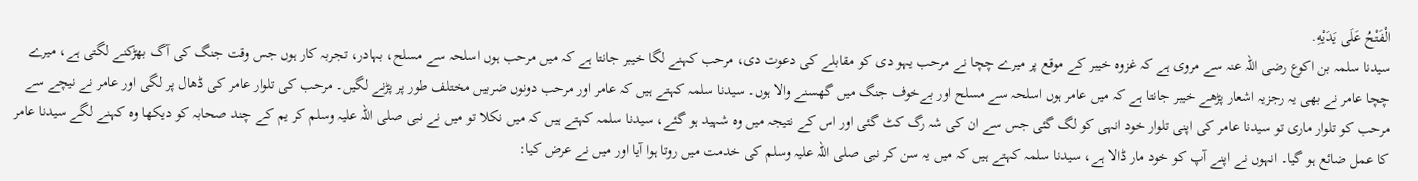الْفَتْحُ عَلَى يَدَيْهِ.
سیدنا سلمہ بن اکوع رضی اللہ عنہ سے مروی ہے کہ غزوہ خیبر کے موقع پر میرے چچا نے مرحب یہو دی کو مقابلے کی دعوت دی، مرحب کہنے لگا خیبر جانتا ہے کہ میں مرحب ہوں اسلحہ سے مسلح، بہادر، تجربہ کار ہوں جس وقت جنگ کی آگ بھڑکنے لگتی ہے، میرے چچا عامر نے بھی یہ رجزیہ اشعار پڑھے خیبر جانتا ہے کہ میں عامر ہوں اسلحہ سے مسلح اور بےخوف جنگ میں گھسنے والا ہوں۔ سیدنا سلمہ کہتے ہیں کہ عامر اور مرحب دونوں ضربیں مختلف طور پر پڑنے لگیں۔ مرحب کی تلوار عامر کی ڈھال پر لگی اور عامر نے نیچے سے مرحب کو تلوار ماری تو سیدنا عامر کی اپنی تلوار خود انہی کو لگ گئی جس سے ان کی شہ رگ کٹ گئی اور اس کے نتیجہ میں وہ شہید ہو گئے، سیدنا سلمہ کہتے ہیں کہ میں نکلا تو میں نے نبی صلی اللہ علیہ وسلم کر یم کے چند صحابہ کو دیکھا وہ کہنے لگے سیدنا عامر کا عمل ضائع ہو گیا۔ انہوں نے اپنے آپ کو خود مار ڈالا ہے، سیدنا سلمہ کہتے ہیں کہ میں یہ سن کر نبی صلی اللہ علیہ وسلم کی خدمت میں روتا ہوا آیا اور میں نے عرض کیا: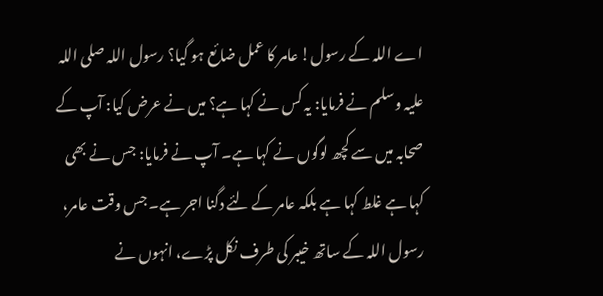اے اللہ کے رسول! عامر کا عمل ضائع ہو گیا؟ رسول اللہ صلی اللہ علیہ وسلم نے فرمایا: یہ کس نے کہا ہے؟ میں نے عرض کیا: آپ کے صحابہ میں سے کچھ لوگوں نے کہا ہے۔ آپ نے فرمایا: جس نے بھی کہا ہے غلط کہا ہے بلکہ عامر کے لئے دگنا اجر ہے۔ جس وقت عامر، رسول اللہ کے ساتھ خیبر کی طرف نکل پڑے، انہوں نے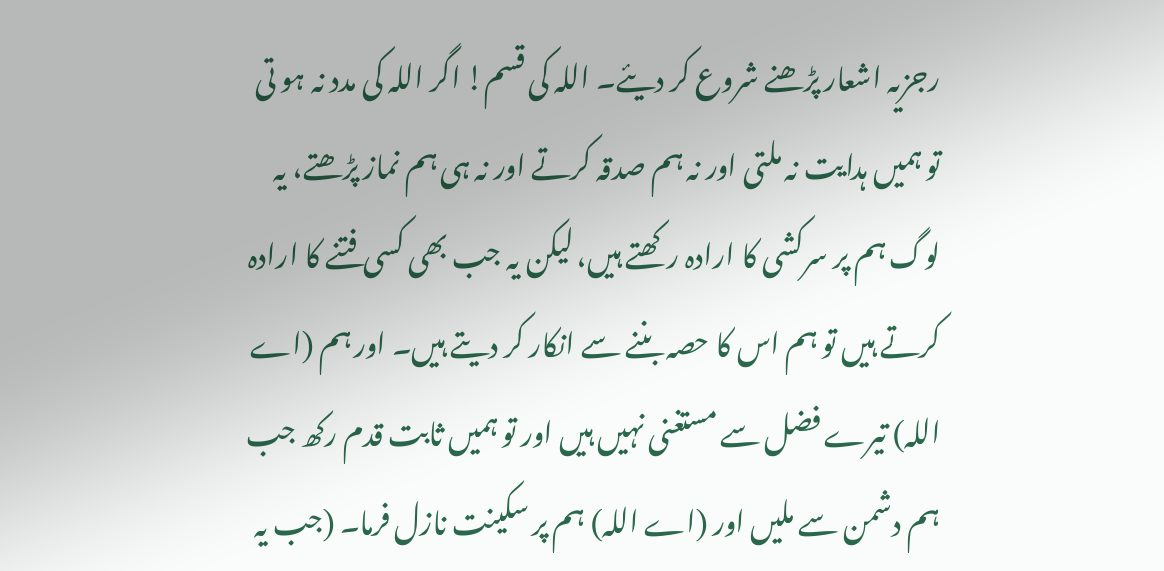رجزیہ اشعار پڑھنے شروع کر دیئے۔ اللہ کی قسم! اگر اللہ کی مدد نہ ہو تی تو ہمیں ہدایت نہ ملتی اور نہ ہم صدقہ کرتے اور نہ ہی ہم نماز پڑھتے، یہ لوگ ہم پر سرکشی کا ارادہ رکھتے ہیں، لیکن یہ جب بھی کسی فتنے کا ارادہ کرتے ہیں تو ہم اس کا حصہ بننے سے انکار کر دیتے ہیں۔ اور ہم (اے اللہ) تیرے فضل سے مستغنی نہیں ہیں اور تو ہمیں ثابت قدم رکھ جب ہم دشمن سے ملیں اور (اے اللہ) ہم پر سکینت نازل فرما۔ (جب یہ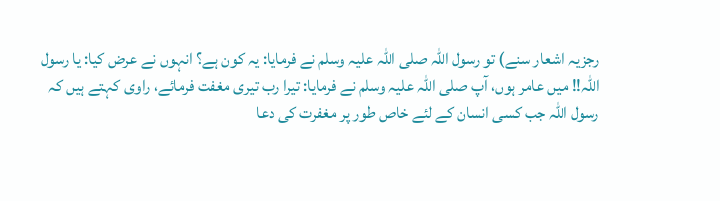رجزیہ اشعار سنے) تو رسول اللہ صلی اللہ علیہ وسلم نے فرمایا: یہ کون ہے؟ انہوں نے عرض کیا: یا رسول اللہ!! میں عامر ہوں، آپ صلی اللہ علیہ وسلم نے فرمایا: تیرا رب تیری مغفت فرمائے، راوی کہتے ہیں کہ رسول اللہ جب کسی انسان کے لئے خاص طور پر مغفرت کی دعا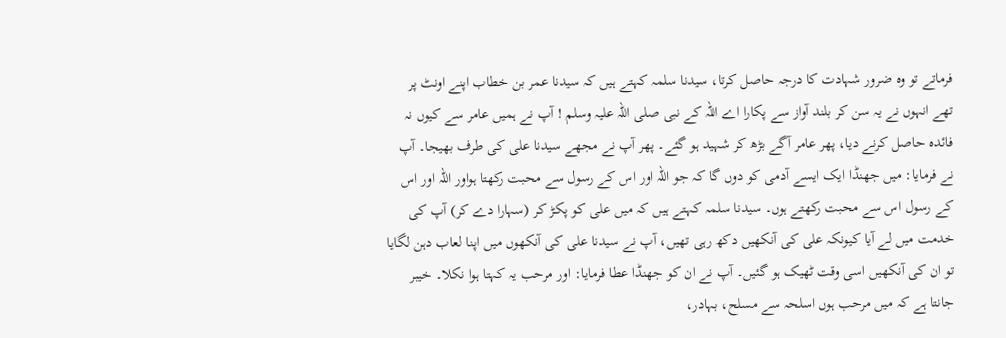فرماتے تو وہ ضرور شہادت کا درجہ حاصل کرتا، سیدنا سلمہ کہتے ہیں کہ سیدنا عمر بن خطاب اپنے اونٹ پر تھے انہوں نے یہ سن کر بلند آواز سے پکارا اے اللہ کے نبی صلی اللہ علیہ وسلم ! آپ نے ہمیں عامر سے کیوں نہ فائدہ حاصل کرنے دیا، پھر عامر آگے بڑھ کر شہید ہو گئے۔ پھر آپ نے مجھے سیدنا علی کی طرف بھیجا۔ آپ نے فرمایا: میں جھنڈا ایک ایسے آدمی کو دوں گا کہ جو اللہ اور اس کے رسول سے محبت رکھتا ہواور اللہ اور اس کے رسول اس سے محبت رکھتے ہوں۔ سیدنا سلمہ کہتے ہیں کہ میں علی کو پکڑ کر (سہارا دے کر) آپ کی خدمت میں لے آیا کیونکہ علی کی آنکھیں دکھ رہی تھیں، آپ نے سیدنا علی کی آنکھوں میں اپنا لعاب دہن لگایا تو ان کی آنکھیں اسی وقت ٹھیک ہو گئیں۔ آپ نے ان کو جھنڈا عطا فرمایا: اور مرحب یہ کہتا ہوا نکلا۔ خیبر جانتا ہے کہ میں مرحب ہوں اسلحہ سے مسلح، بہادر،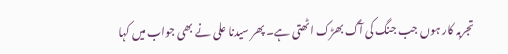تجربہ کار ہوں جب جنگ کی آگ بھڑک اٹھتی ہے۔ پھر سیدنا علی نے بھی جواب میں کہا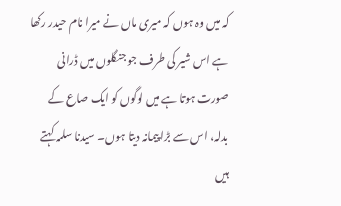کہ میں وہ ہوں کہ میری ماں نے میرا نام حیدر رکھا ہے اس شیر کی طرف جو جنگلوں میں ڈرانی صورت ہوتا ہے میں لوگوں کو ایک صاع کے بدلہ، اس سے بڑا پیمانہ دیتا ہوں۔ سیدنا سلمہ کہتے ہیں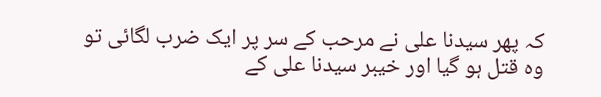کہ پھر سیدنا علی نے مرحب کے سر پر ایک ضرب لگائی تو وہ قتل ہو گیا اور خیبر سیدنا علی کے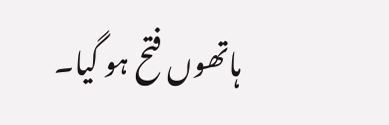ہاتھوں فتح ہو گیا۔